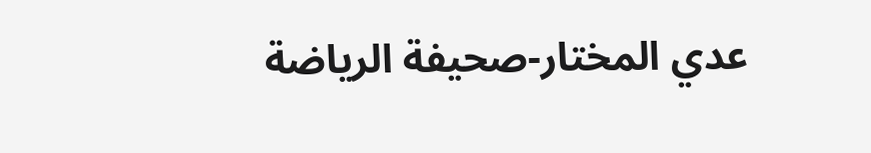عدي المختار-صحيفة الرياضة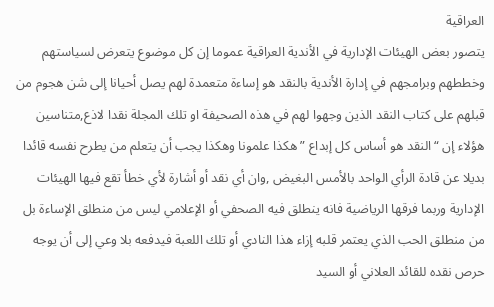العراقية
يتصور بعض الهيئات الإدارية في الأندية العراقية عموما إن كل موضوع يتعرض لسياستهم وخططهم وبرامجهم في إدارة الأندية بالنقد هو إساءة متعمدة لهم يصل أحيانا إلى شن هجوم من قبلهم على كتاب النقد الذين وجهوا لهم في هذه الصحيفة او تلك المجلة نقدا لاذع,متناسين
هؤلاء إن “النقد هو أساس كل إبداع ” هكذا علمونا وهكذا يجب أن يتعلم من يطرح نفسه قائدا بديلا عن قادة الرأي الواحد بالأمس البغيض ,وان أي نقد أو أشارة لأي خطأ تقع فيها الهيئات الإدارية وربما فرقها الرياضية فانه ينطلق فيه الصحفي أو الإعلامي ليس من منطلق الإساءة بل من منطلق الحب الذي يعتمر قلبه إزاء هذا النادي أو تلك اللعبة فيدفعه بلا وعي إلى أن يوجه حرص نقده للقائد العلاني أو السيد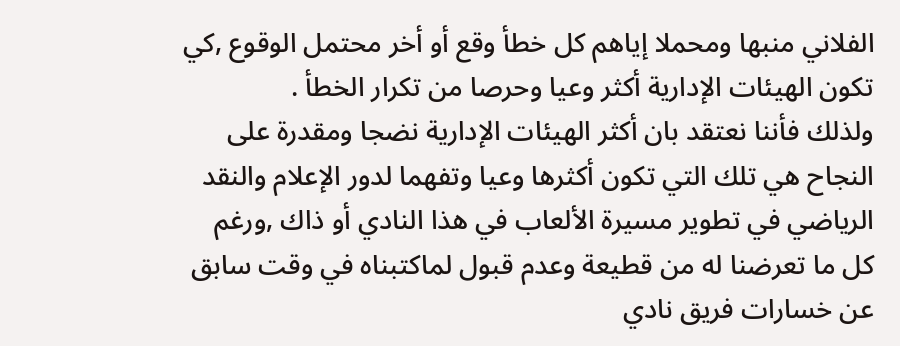الفلاني منبها ومحملا إياهم كل خطأ وقع أو أخر محتمل الوقوع ,كي تكون الهيئات الإدارية أكثر وعيا وحرصا من تكرار الخطأ .
ولذلك فأننا نعتقد بان أكثر الهيئات الإدارية نضجا ومقدرة على النجاح هي تلك التي تكون أكثرها وعيا وتفهما لدور الإعلام والنقد الرياضي في تطوير مسيرة الألعاب في هذا النادي أو ذاك ,ورغم كل ما تعرضنا له من قطيعة وعدم قبول لماكتبناه في وقت سابق عن خسارات فريق نادي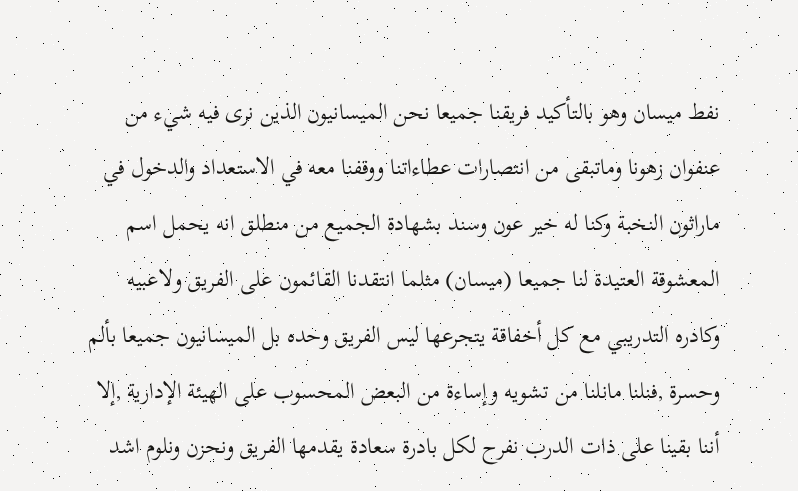نفط ميسان وهو بالتأكيد فريقنا جميعا نحن الميسانيون الذين نرى فيه شيء من عنفوان زهونا وماتبقى من انتصارات عطاءاتنا ووقفنا معه في الاستعداد والدخول في ماراثون النخبة وكنا له خير عون وسند بشهادة الجميع من منطلق انه يحمل اسم المعشوقة العتيدة لنا جميعا (ميسان) مثلما انتقدنا القائمون على الفريق ولاعبيه وكادره التدريبي مع كل أخفاقة يتجرعها ليس الفريق وحده بل الميسانيون جميعا بألم وحسرة ,فنلنا مانلنا من تشويه وإساءة من البعض المحسوب على الهيئة الإدارية ,إلا أننا بقينا على ذات الدرب نفرح لكل بادرة سعادة يقدمها الفريق ونحزن ونلوم اشد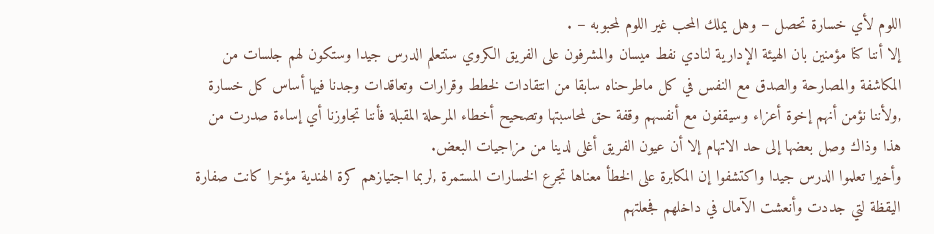اللوم لأي خسارة تحصل – وهل يملك المحب غير اللوم لمحبوبه – .
إلا أننا كنا مؤمنين بان الهيئة الإدارية لنادي نفط ميسان والمشرفون على الفريق الكروي ستتعلم الدرس جيدا وستكون لهم جلسات من المكاشفة والمصارحة والصدق مع النفس في كل ماطرحناه سابقا من انتقادات لخطط وقرارات وتعاقدات وجدنا فيها أساس كل خسارة ,ولأننا نؤمن أنهم إخوة أعزاء وسيقفون مع أنفسهم وقفة حق لمحاسبتها وتصحيح أخطاء المرحلة المقبلة فأننا تجاوزنا أي إساءة صدرت من هذا وذاك وصل بعضها إلى حد الاتهام إلا أن عيون الفريق أغلى لدينا من مزاجيات البعض.
وأخيرا تعلموا الدرس جيدا واكتشفوا إن المكابرة على الخطأ معناها تجرع الخسارات المستمرة ,لربما اجتيازهم كرة الهندية مؤخرا كانت صفارة اليقظة لتي جددت وأنعشت الآمال في داخلهم فجعلتهم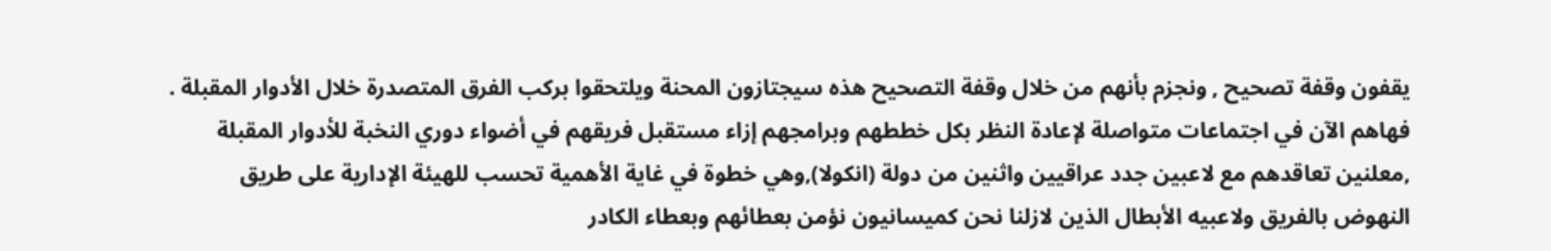يقفون وقفة تصحيح , ونجزم بأنهم من خلال وقفة التصحيح هذه سيجتازون المحنة ويلتحقوا بركب الفرق المتصدرة خلال الأدوار المقبلة .
فهاهم الآن في اجتماعات متواصلة لإعادة النظر بكل خططهم وبرامجهم إزاء مستقبل فريقهم في أضواء دوري النخبة للأدوار المقبلة ,معلنين تعاقدهم مع لاعبين جدد عراقيين واثنين من دولة (انكولا),وهي خطوة في غاية الأهمية تحسب للهيئة الإدارية على طريق النهوض بالفريق ولاعبيه الأبطال الذين لازلنا نحن كميسانيون نؤمن بعطائهم وبعطاء الكادر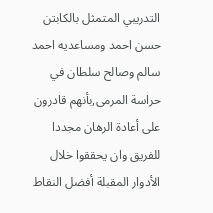التدريبي المتمثل بالكابتن حسن احمد ومساعديه احمد سالم وصالح سلطان في حراسة المرمى,بأنهم قادرون على أعادة الرهان مجددا للفريق وان يحققوا خلال الأدوار المقبلة أفضل النقاط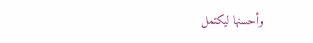وأحسنها ليكتمل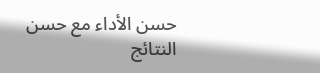حسن الأداء مع حسن النتائج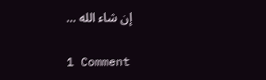إن شاء الله …

1 Comment